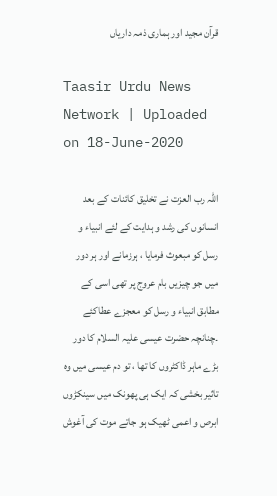قرآن مجید اور ہماری ذمہ داریاں

Taasir Urdu News Network | Uploaded  on 18-June-2020

اللہ رب العزت نے تخلیق کائنات کے بعد انسانوں کی رشد و ہدایت کے لئے انبیاء و رسل کو مبعوث فرمایا ، ہرزمانے اور ہر دور میں جو چیزیں بام عروج پر تھی اسی کے مطابق انبیاء و رسل کو معجزے عطاکئے ۔چنانچہ حضرت عیسی علیہ السلام کا دور بڑے ماہر ڈاکٹروں کا تھا ، تو دم عیسی میں وہ تاثیر بخشی کہ ایک ہی پھونک میں سینکڑوں ابرص و اعمی ٹھیک ہو جاتے موت کی آغوش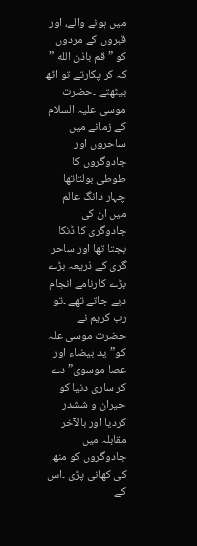میں ہونے والے، اور قبروں کے مردوں کو ” قم باذن الله ” کہ کر پکارتے تو اٹھ بیٹھتے ۔حضرت موسی علیہ السلام کے زمانے میں ساحروں اور جادوگروں کا طوطی بولتاتھا چہار دانگ عالم میں ان کی جادوگری کا ڈنکا بجتا تھا اور ساحر گری کے ذریعہ بڑے بڑے کارنامے انجام دیے جاتے تھے ۔تو رب کریم نے حضرت موسی علہ کو”ید بیضاء اور عصا موسوی” دے کر ساری دنیا کو حیران و ششدر کردیا اور بالآخر مقابلہ میں جادوگروں کو منھ کی کھانی پڑی ۔اس کے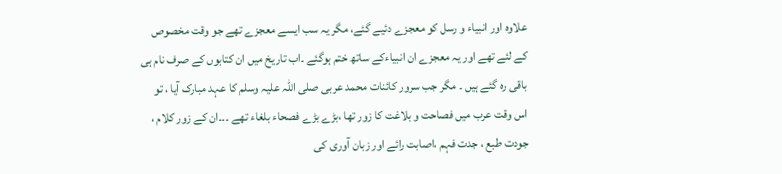علاوہ اور انبیاء و رسل کو معجزے دئیے گئے، مگر یہ سب ایسے معجزے تھے جو وقت مخصوص کے لئے تھے اور یہ معجزے ان انبیاءکے ساتھ ختم ہوگئے ۔اب تاریخ میں ان کتابوں کے صرف نام ہی باقی رہ گئے ہیں ۔ مگر جب سرور کائنات محمد عربی صلی اللہ علیہ وسلم کا عہد مبارک آیا ، تو اس وقت عرب میں فصاحت و بلاغت کا زور تھا ،بڑے بڑے فصحاء بلغاء تھے ۔۔۔ان کے زور کلام ، جودت طبع ، جدت فہم ،اصابت رائے اور زبان آوری کی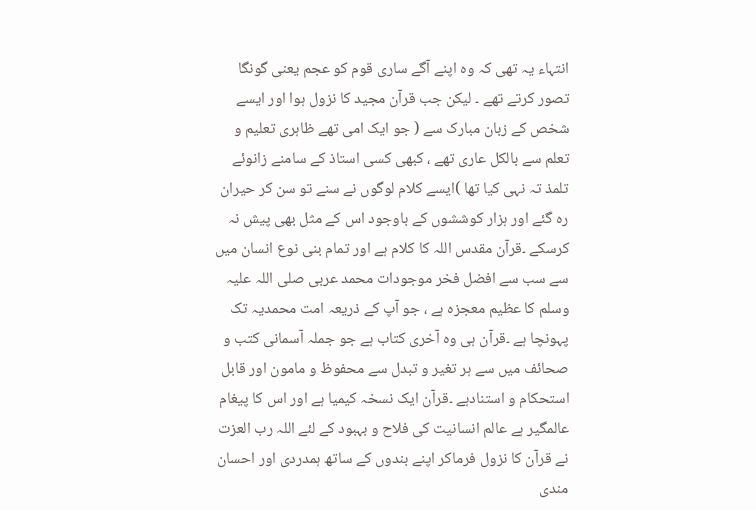انتہاء یہ تھی کہ وہ اپنے آگے ساری قوم کو عجم یعنی گونگا تصور کرتے تھے ۔ لیکن جب قرآن مجید کا نزول ہوا اور ایسے شخص کے زبان مبارک سے ( جو ایک امی تھے ظاہری تعلیم و تعلم سے بالکل عاری تھے ، کبھی کسی استاذ کے سامنے زانوئے تلمذ تہ نہی کیا تھا )ایسے کلام لوگوں نے سنے تو سن کر حیران رہ گئے اور ہزار کوششوں کے باوجود اس کے مثل بھی پیش نہ کرسکے ۔قرآن مقدس اللہ کا کلام ہے اور تمام بنی نوع انسان میں سے سب سے افضل فخر موجودات محمد عربی صلی اللہ علیہ وسلم کا عظیم معجزہ ہے ، جو آپ کے ذریعہ امت محمدیہ تک پہونچا ہے ۔قرآن ہی وہ آخری کتاب ہے جو جملہ آسمانی کتب و صحائف میں سے ہر تغیر و تبدل سے محفوظ و مامون اور قابل استحکام و استنادہے ۔قرآن ایک نسخہ کیمیا ہے اور اس کا پیغام عالمگیر ہے عالم انسانیت کی فلاح و بہبود کے لئے اللہ رب العزت نے قرآن کا نزول فرماکر اپنے بندوں کے ساتھ ہمدردی اور احسان مندی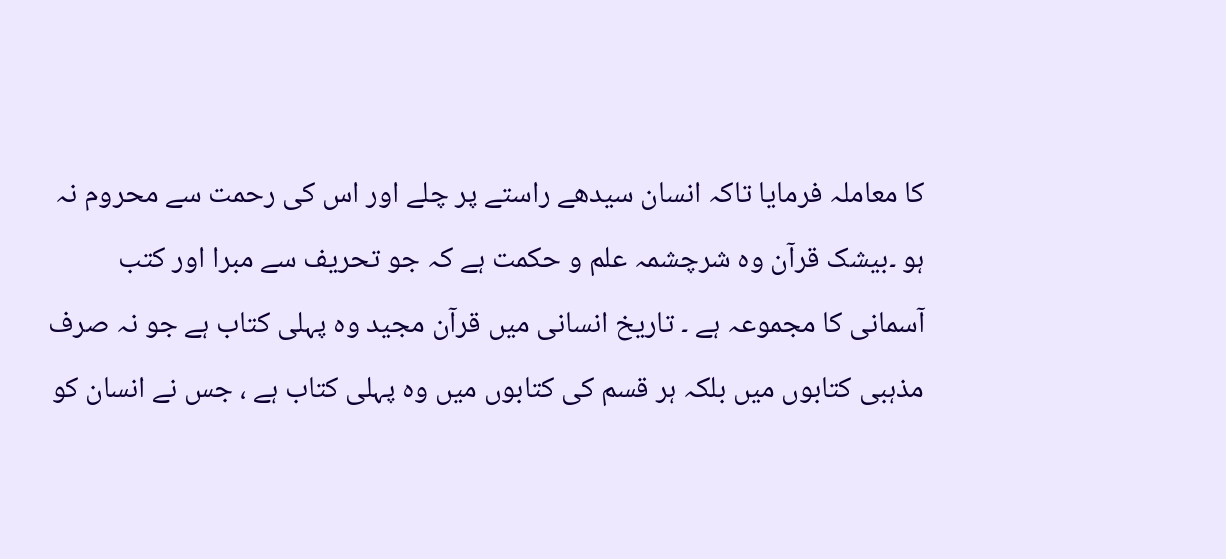کا معاملہ فرمایا تاکہ انسان سیدھے راستے پر چلے اور اس کی رحمت سے محروم نہ ہو ۔بیشک قرآن وہ شرچشمہ علم و حکمت ہے کہ جو تحریف سے مبرا اور کتب آسمانی کا مجموعہ ہے ۔ تاریخ انسانی میں قرآن مجید وہ پہلی کتاب ہے جو نہ صرف مذہبی کتابوں میں بلکہ ہر قسم کی کتابوں میں وہ پہلی کتاب ہے ، جس نے انسان کو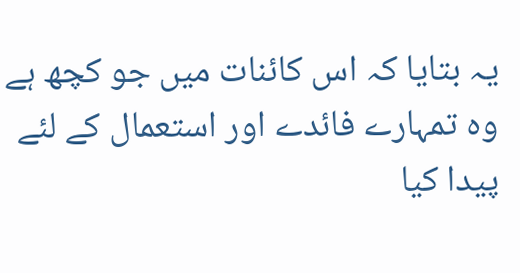یہ بتایا کہ اس کائنات میں جو کچھ ہے وہ تمہارے فائدے اور استعمال کے لئے پیدا کیا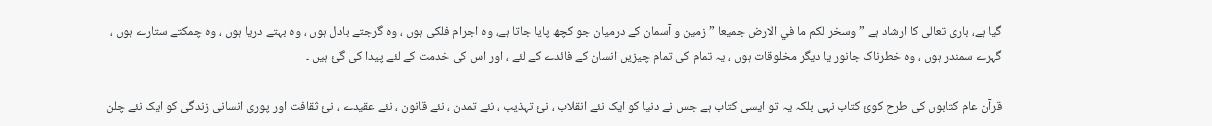گیا ہے، باری تعالی کا ارشاد ہے ” وسخر لكم ما في الارض جميعا ” زمین و آسمان کے درمیان جو کچھ پایا جاتا ہے، وہ اجرام فلکی ہوں ، وہ گرجتے بادل ہوں ، وہ بہتے دریا ہوں ، وہ چمکتے ستارے ہوں ، گہرے سمندر ہوں ، وہ خطرناک جانور یا دیگر مخلوقات ہوں ، یہ تمام کی تمام چیزیں انسان کے فائدے کے لئے ، اور اس کی خدمت کے لئے پیدا کی گئ ہیں ۔

قرآن عام کتابوں کی طرح کوئ کتاب نہی بلکہ یہ تو ایسی کتاب ہے جس نے دنیا کو ایک نئے انقلاب ، نئ تہذیب ، نئے تمدن ، نئے قانون ، نئے عقیدے ، نئ ثقافت اور پوری انسانی زندگی کو ایک نئے چلن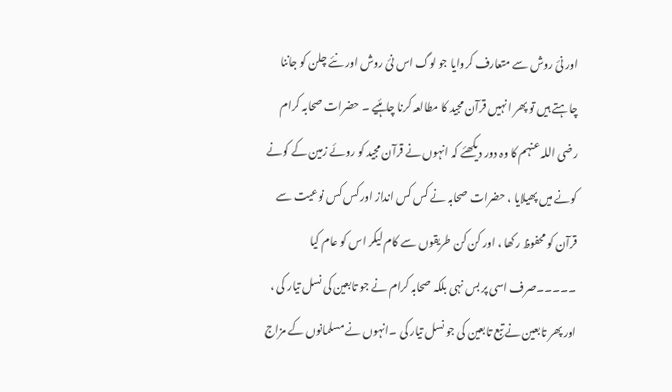اور نئ روش سے متعارف کروایا جو لوگ اس نئ روش اور نئے چلن کو جاننا چاہتے ہیں تو پھر انہیں قرآن مجید کا مطالعہ کرنا چاہئیے ۔ حضرات صحابہ کرام رضی اللہ عنہم کا وہ دور دیکھئے کہ انہوں نے قرآن مجید کو روئے زمین کے کونے کونے میں پھیلایا ، حضرات صحابہ نے کس کس انداز اور کس کس نوعیت سے قرآن کو محفوظ رکھا ، اور کن کن طریقوں سے کام لیکر اس کو عام کیا ۔۔۔۔۔صرف اسی پر بس نہی بلکہ صحابہ کرام نے جو تابعین کی نسل تیار کی ، اور پھر تابعین نے تبع تابعین کی جو نسل تیار کی ۔انہوں نے مسلمانوں کے مزاج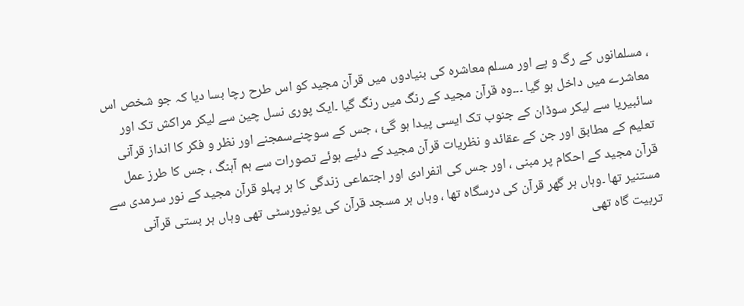، مسلمانوں کے رگ و پے اور مسلم معاشرہ کی بنیادوں میں قرآن مجید کو اس طرح رچا بسا دیا کہ جو شخص اس معاشرے میں داخل ہو گیا ۔۔۔وہ قرآن مجید کے رنگ میں رنگ گیا ۔ایک پوری نسل چین سے لیکر مراکش تک اور سائبیریا سے لیکر سوڈان کے جنوب تک ایسی پیدا ہو گئ ، جس کے سوچنےسمجنے اور نظر و فکر کا انداز قرآنی تعلیم کے مطابق اور جن کے عقائد و نظریات قرآن مجید کے دئیے ہوئے تصورات سے ہم آہنگ ، جس کا طرز عمل قرآن مجید کے احکام پر مبنی ، اور جس کی انفرادی اور اجتماعی زندگی کا ہر پہلو قرآن مجید کے نور سرمدی سے مستنیر تھا ۔وہاں ہر گھر قرآن کی درسگاہ تھا ، وہاں ہر مسجد قرآن کی یونیورسٹی تھی وہاں ہر بستی قرآنی تربیت گاہ تھی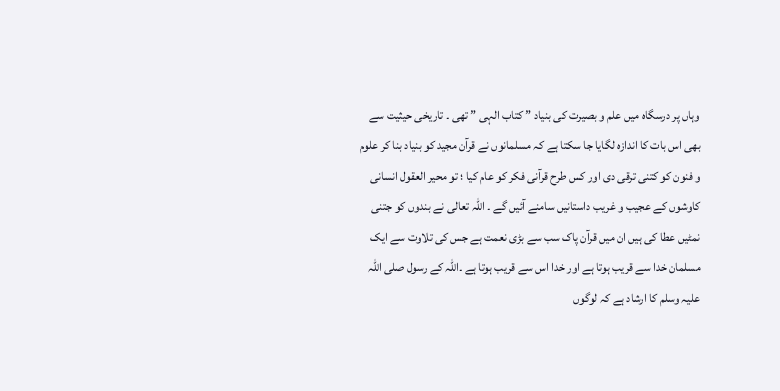وہاں پر درسگاہ میں علم و بصیرت کی بنیاد ” کتاب الہی ” تھی ۔ تاریخی حیثیت سے بھی اس بات کا اندازہ لگایا جا سکتا ہے کہ مسلمانوں نے قرآن مجید کو بنیاد بنا کر علوم و فنون کو کتنی ترقی دی اور کس طرح قرآنی فکر کو عام کیا ؛ تو محیر العقول انسانی کاوشوں کے عجیب و غریب داستانیں سامنے آئیں گے ۔ اللہ تعالی نے بندوں کو جتنی نمٹیں عطا کی ہیں ان میں قرآن پاک سب سے بڑی نعمت ہے جس کی تلاوت سے ایک مسلمان خدا سے قریب ہوتا ہے اور خدا اس سے قریب ہوتا ہے ۔اللہ کے رسول صلی اللہ علیہ وسلم کا ارشاد ہے کہ لوگوں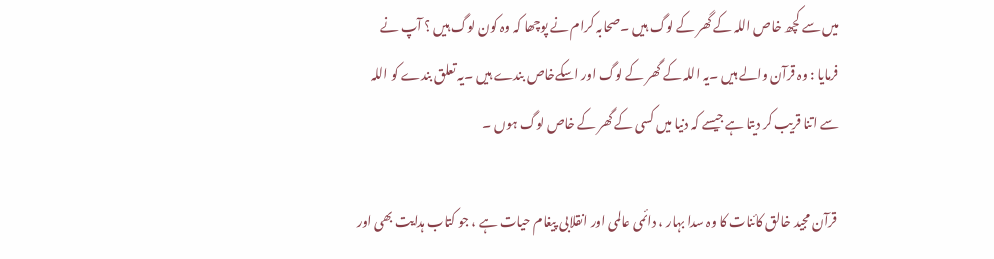میں سے کچھ خاص اللہ کے گھر کے لوگ ہیں ۔صحابہ کرام نے پوچھا کہ وہ کون لوگ ہیں ؟ آپ نے فرمایا : وہ قرآن والے ہیں ۔یہ اللہ کے گھر کے لوگ اور اسکےخاص بندے ہیں ۔یہ تعلق بندے کو اللہ سے اتنا قریب کر دیتا ہے جیسے کہ دنیا میں کسی کے گھر کے خاص لوگ ہوں ۔

 قرآن مجید خالق کائنات کا وہ سدا بہار ، دائمی عالمی اور انقلابی پیغام حیات ہے ، جو کتاب ہدایت بھی اور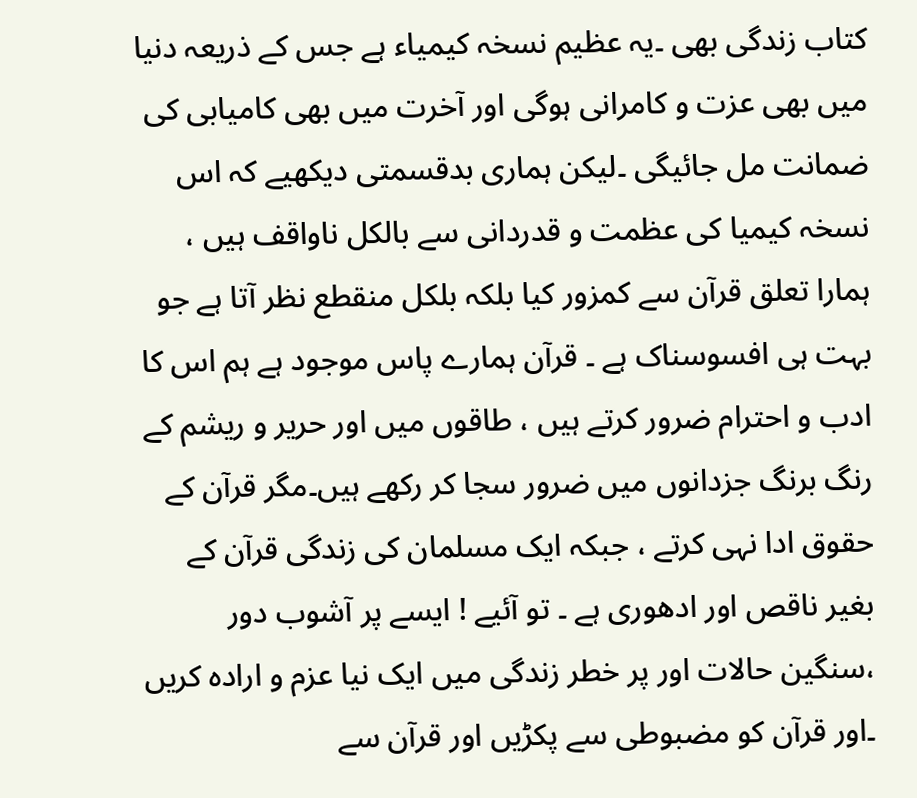کتاب زندگی بھی ۔یہ عظیم نسخہ کیمیاء ہے جس کے ذریعہ دنیا میں بھی عزت و کامرانی ہوگی اور آخرت میں بھی کامیابی کی ضمانت مل جائیگی ۔لیکن ہماری بدقسمتی دیکھیے کہ اس نسخہ کیمیا کی عظمت و قدردانی سے بالکل ناواقف ہیں ، ہمارا تعلق قرآن سے کمزور کیا بلکہ بلکل منقطع نظر آتا ہے جو بہت ہی افسوسناک ہے ۔ قرآن ہمارے پاس موجود ہے ہم اس کا ادب و احترام ضرور کرتے ہیں ، طاقوں میں اور حریر و ریشم کے رنگ برنگ جزدانوں میں ضرور سجا کر رکھے ہیں۔مگر قرآن کے حقوق ادا نہی کرتے ، جبکہ ایک مسلمان کی زندگی قرآن کے بغیر ناقص اور ادھوری ہے ۔ تو آئیے ! ایسے پر آشوب دور ،سنگین حالات اور پر خطر زندگی میں ایک نیا عزم و ارادہ کریں ۔اور قرآن کو مضبوطی سے پکڑیں اور قرآن سے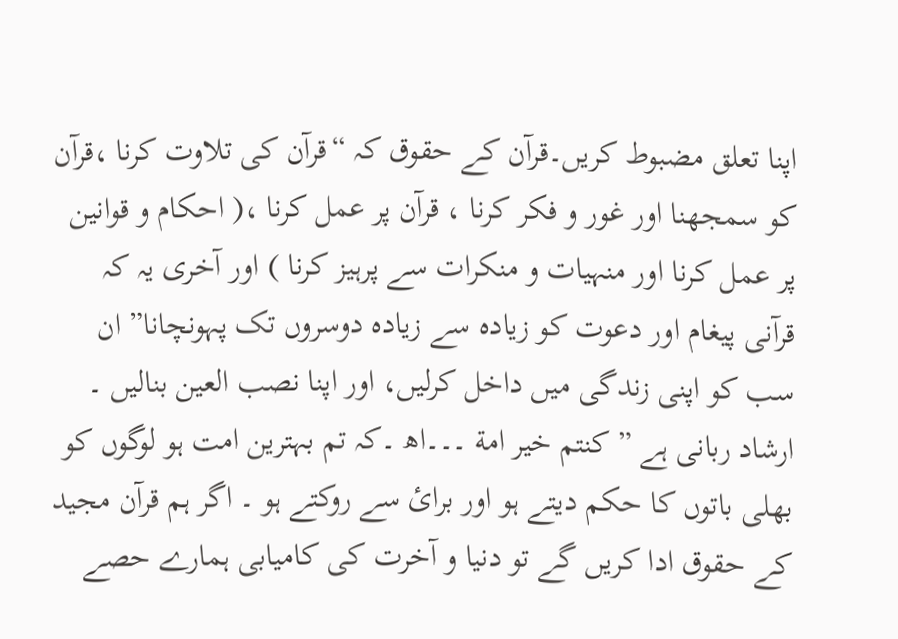اپنا تعلق مضبوط کریں۔قرآن کے حقوق کہ “قرآن کی تلاوت کرنا ،قرآن کو سمجھنا اور غور و فکر کرنا ، قرآن پر عمل کرنا ،( احکام و قوانین پر عمل کرنا اور منہیات و منکرات سے پرہیز کرنا ) اور آخری یہ کہ قرآنی پیغام اور دعوت کو زیادہ سے زیادہ دوسروں تک پہونچانا” ان سب کو اپنی زندگی میں داخل کرلیں، اور اپنا نصب العین بنالیں ۔ ارشاد ربانی ہے ” کنتم خیر امة ۔۔۔اھ ۔کہ تم بہترین امت ہو لوگوں کو بھلی باتوں کا حکم دیتے ہو اور برائ سے روکتے ہو ۔ اگر ہم قرآن مجید کے حقوق ادا کریں گے تو دنیا و آخرت کی کامیابی ہمارے حصے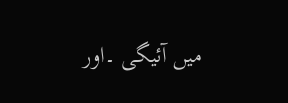میں آئیگی ۔اور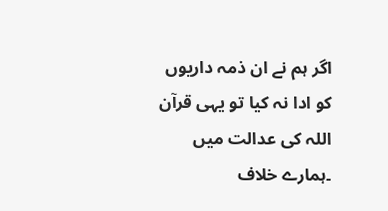اگر ہم نے ان ذمہ داریوں کو ادا نہ کیا تو یہی قرآن اللہ کی عدالت میں ۔ہمارے خلاف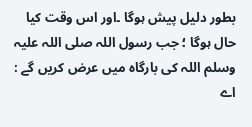بطور دلیل پیش ہوگا ۔اور اس وقت کیا حال ہوگا ؛ جب رسول اللہ صلی اللہ علیہ وسلم اللہ کی بارگاہ میں عرض کریں گے : اے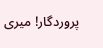پروردگار! میری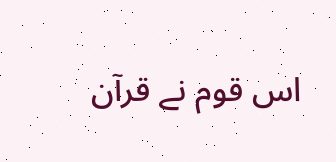اس قوم نے قرآن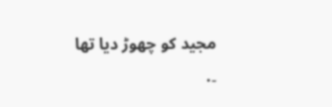مجید کو چھوڑ دیا تھا ۔.